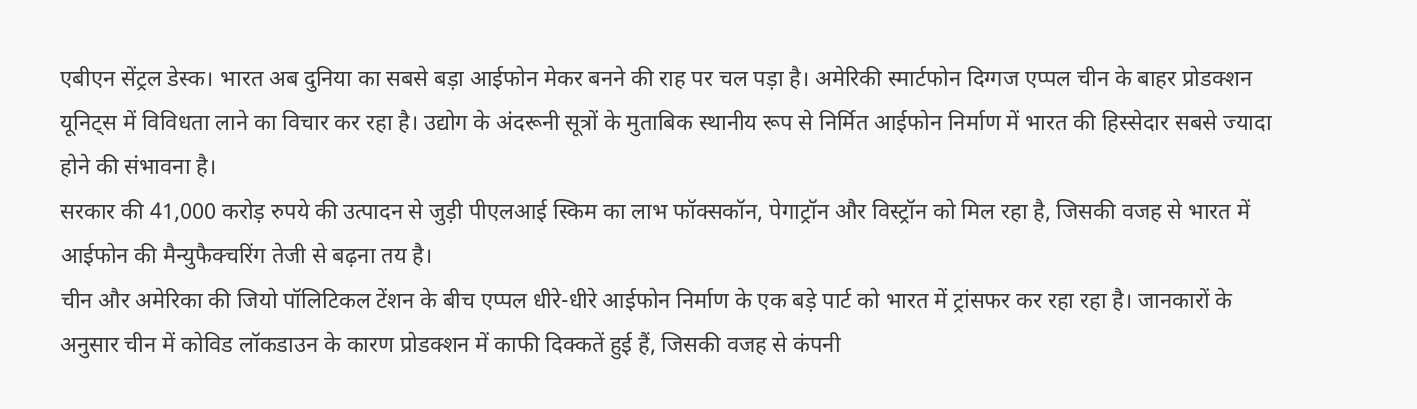एबीएन सेंट्रल डेस्क। भारत अब दुनिया का सबसे बड़ा आईफोन मेकर बनने की राह पर चल पड़ा है। अमेरिकी स्मार्टफोन दिग्गज एप्पल चीन के बाहर प्रोडक्शन यूनिट्स में विविधता लाने का विचार कर रहा है। उद्योग के अंदरूनी सूत्रों के मुताबिक स्थानीय रूप से निर्मित आईफोन निर्माण में भारत की हिस्सेदार सबसे ज्यादा होने की संभावना है।
सरकार की 41,000 करोड़ रुपये की उत्पादन से जुड़ी पीएलआई स्किम का लाभ फॉक्सकॉन, पेगाट्रॉन और विस्ट्रॉन को मिल रहा है, जिसकी वजह से भारत में आईफोन की मैन्युफैक्चरिंग तेजी से बढ़ना तय है।
चीन और अमेरिका की जियो पॉलिटिकल टेंशन के बीच एप्पल धीरे-धीरे आईफोन निर्माण के एक बड़े पार्ट को भारत में ट्रांसफर कर रहा रहा है। जानकारों के अनुसार चीन में कोविड लॉकडाउन के कारण प्रोडक्शन में काफी दिक्कतें हुई हैं, जिसकी वजह से कंपनी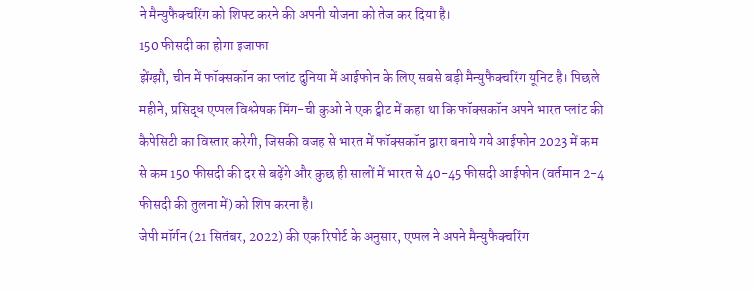ने मैन्युफैक्चरिंग को शिफ्ट करने की अपनी योजना को तेज कर दिया है।
150 फीसदी का होगा इजाफा
झेंग्झौ, चीन में फॉक्सकॉन का प्लांट दुनिया में आईफोन के लिए सबसे बड़ी मैन्युफैक्चरिंग यूनिट है। पिछले महीने, प्रसिद्ध एप्पल विश्लेषक मिंग-ची कुओ ने एक ट्वीट में कहा था कि फॉक्सकॉन अपने भारत प्लांट की कैपेसिटी का विस्तार करेगी, जिसकी वजह से भारत में फॉक्सकॉन द्वारा बनाये गये आईफोन 2023 में कम से कम 150 फीसदी की दर से बढ़ेंगे और कुछ ही सालों में भारत से 40-45 फीसदी आईफोन (वर्तमान 2-4 फीसदी की तुलना में) को शिप करना है।
जेपी मॉर्गन (21 सितंबर, 2022) की एक रिपोर्ट के अनुसार, एप्पल ने अपने मैन्युफैक्चरिंग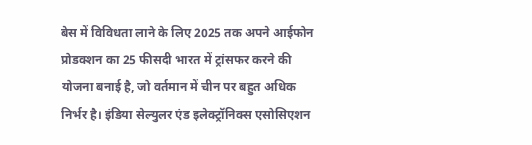बेस में विविधता लाने के लिए 2025 तक अपने आईफोन प्रोडक्शन का 25 फीसदी भारत में ट्रांसफर करने की योजना बनाई है, जो वर्तमान में चीन पर बहुत अधिक निर्भर है। इंडिया सेल्युलर एंड इलेक्ट्रॉनिक्स एसोसिएशन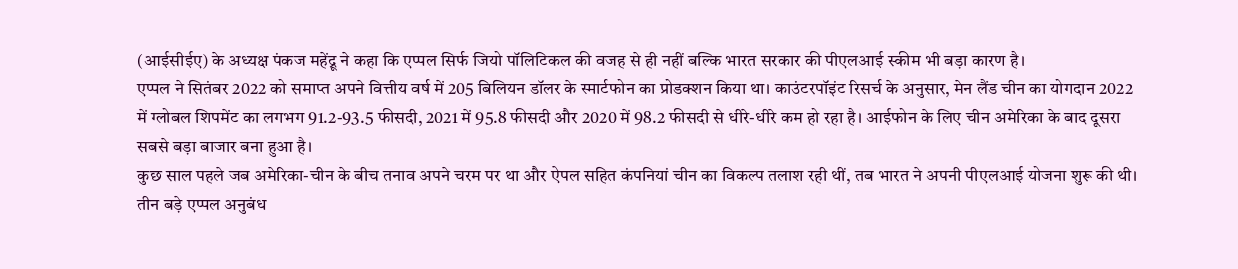(आईसीईए) के अध्यक्ष पंकज महेंद्रू ने कहा कि एप्पल सिर्फ जियो पॉलिटिकल की वजह से ही नहीं बल्कि भारत सरकार की पीएलआई स्कीम भी बड़ा कारण है।
एप्पल ने सितंबर 2022 को समाप्त अपने वित्तीय वर्ष में 205 बिलियन डॉलर के स्मार्टफोन का प्रोडक्शन किया था। काउंटरपॉइंट रिसर्च के अनुसार, मेन लैंड चीन का योगदान 2022 में ग्लोबल शिपमेंट का लगभग 91.2-93.5 फीसदी, 2021 में 95.8 फीसदी और 2020 में 98.2 फीसदी से धीरे-धीरे कम हो रहा है। आईफोन के लिए चीन अमेरिका के बाद दूसरा सबसे बड़ा बाजार बना हुआ है।
कुछ साल पहले जब अमेरिका-चीन के बीच तनाव अपने चरम पर था और ऐपल सहित कंपनियां चीन का विकल्प तलाश रही थीं, तब भारत ने अपनी पीएलआई योजना शुरू की थी। तीन बड़े एप्पल अनुबंध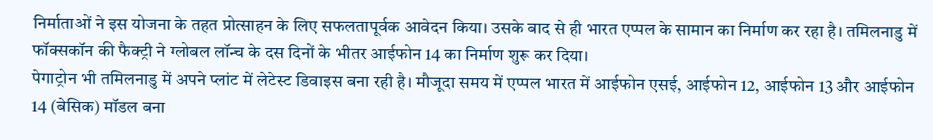निर्माताओं ने इस योजना के तहत प्रोत्साहन के लिए सफलतापूर्वक आवेदन किया। उसके बाद से ही भारत एप्पल के सामान का निर्माण कर रहा है। तमिलनाडु में फॉक्सकॉन की फैक्ट्री ने ग्लोबल लॉन्च के दस दिनों के भीतर आईफोन 14 का निर्माण शुरू कर दिया।
पेगाट्रोन भी तमिलनाडु में अपने प्लांट में लेटेस्ट डिवाइस बना रही है। मौजूदा समय में एप्पल भारत में आईफोन एसई, आईफोन 12, आईफोन 13 और आईफोन 14 (बेसिक) मॉडल बना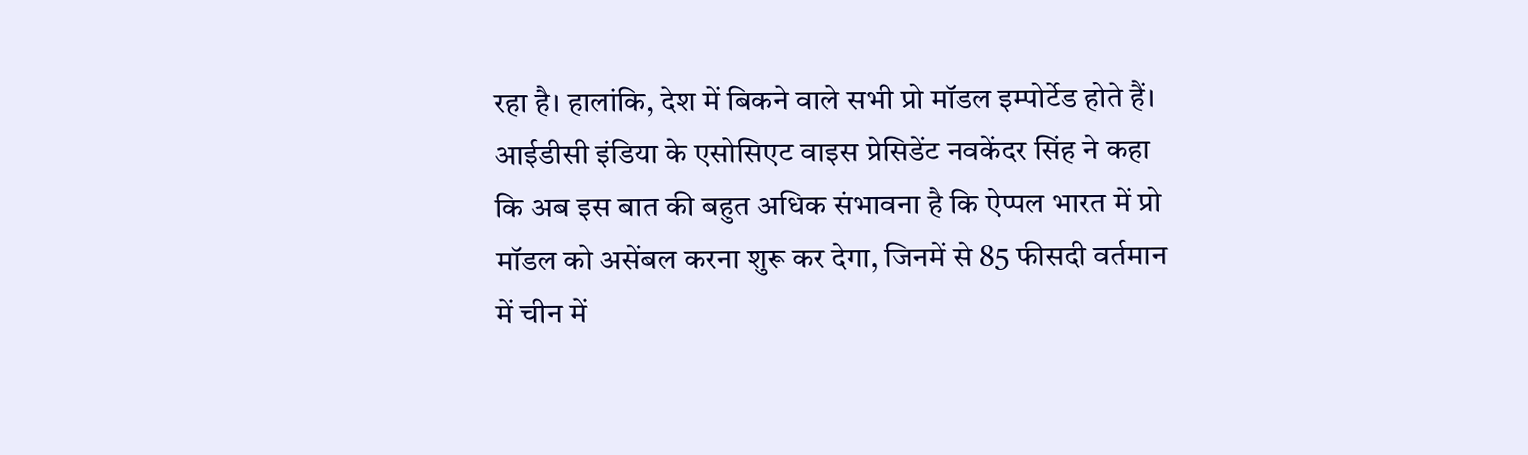रहा है। हालांकि, देश में बिकने वाले सभी प्रो मॉडल इम्पोर्टेड होते हैं। आईडीसी इंडिया के एसोसिएट वाइस प्रेसिडेंट नवकेंदर सिंह ने कहा कि अब इस बात की बहुत अधिक संभावना है कि ऐप्पल भारत में प्रो मॉडल को असेंबल करना शुरू कर देगा, जिनमें से 85 फीसदी वर्तमान में चीन में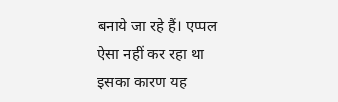बनाये जा रहे हैं। एप्पल ऐसा नहीं कर रहा था इसका कारण यह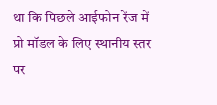था कि पिछले आईफोन रेंज में प्रो मॉडल के लिए स्थानीय स्तर पर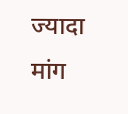ज्यादा मांग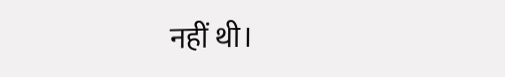नहीं थी।